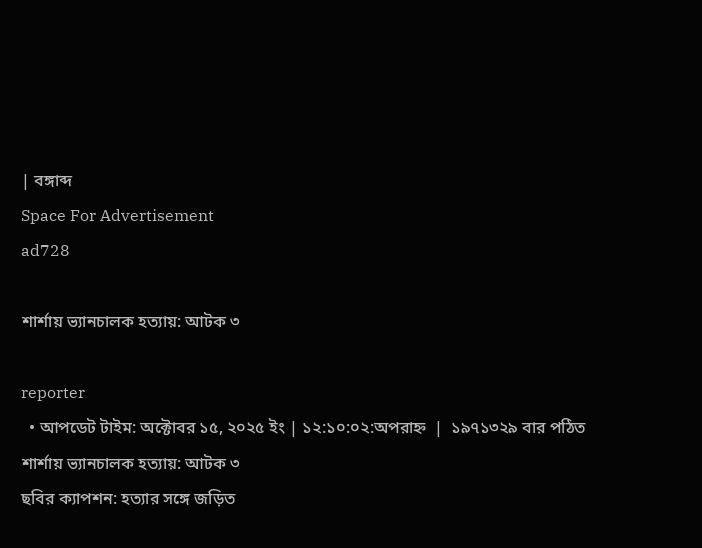| বঙ্গাব্দ
Space For Advertisement
ad728

শার্শায় ভ্যানচালক হত্যায়: আটক ৩

reporter
  • আপডেট টাইম: অক্টোবর ১৫, ২০২৫ ইং | ১২:১০:০২:অপরাহ্ন  |  ১৯৭১৩২৯ বার পঠিত
শার্শায় ভ্যানচালক হত্যায়: আটক ৩
ছবির ক্যাপশন: হত্যার সঙ্গে জড়িত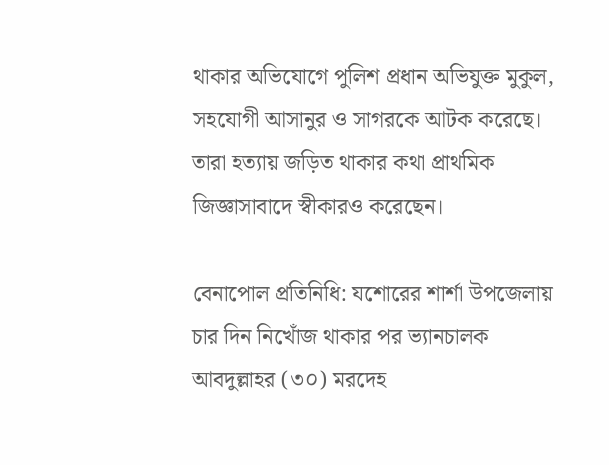থাকার অভিযোগে পুলিশ প্রধান অভিযুক্ত মুকুল, সহযোগী আসানুর ও সাগরকে আটক করেছে। তারা হত্যায় জড়িত থাকার কথা প্রাথমিক জিজ্ঞাসাবাদে স্বীকারও করেছেন।

বেনাপোল প্রতিনিধি: যশোরের শার্শা উপজেলায়  চার দিন নিখোঁজ থাকার পর ভ্যানচালক আবদুল্লাহর (৩০) মরদেহ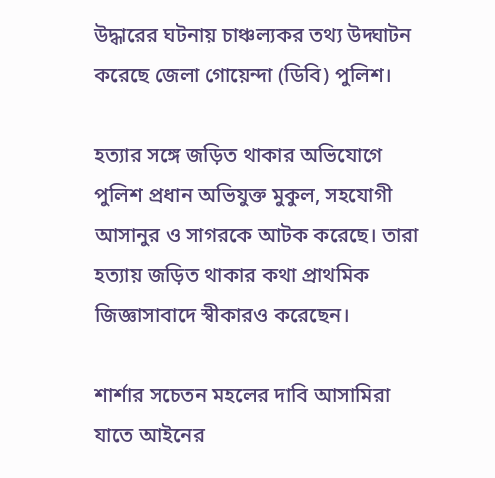উদ্ধারের ঘটনায় চাঞ্চল্যকর তথ্য উদ্ঘাটন করেছে জেলা গোয়েন্দা (ডিবি) পুলিশ।

হত্যার সঙ্গে জড়িত থাকার অভিযোগে পুলিশ প্রধান অভিযুক্ত মুকুল, সহযোগী আসানুর ও সাগরকে আটক করেছে। তারা হত্যায় জড়িত থাকার কথা প্রাথমিক জিজ্ঞাসাবাদে স্বীকারও করেছেন।

শার্শার সচেতন মহলের দাবি আসামিরা যাতে আইনের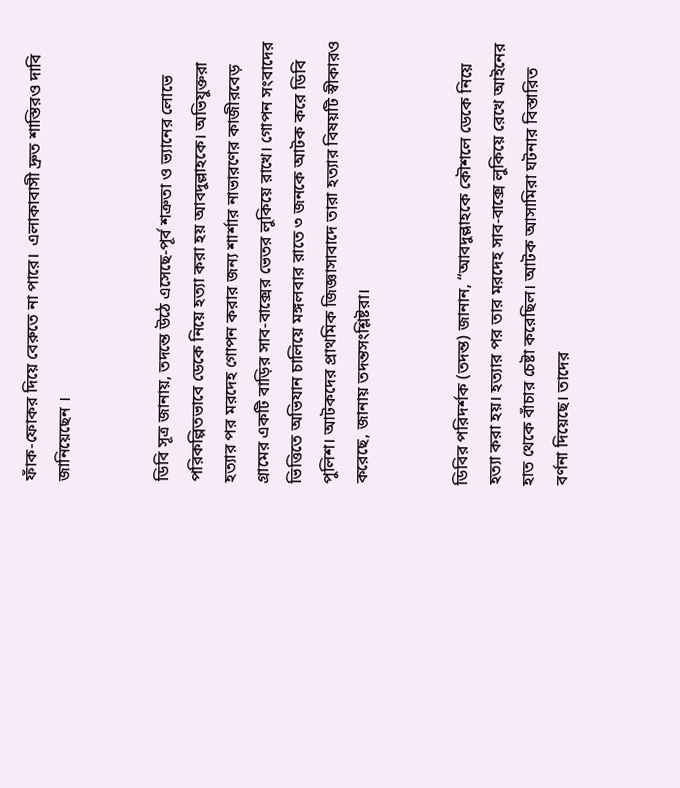ফাঁক-ফোকর দিয়ে বেরুতে না পারে।  এলাকাবাসী দ্রুত শাস্তিরও দাবি জানিয়েছেন ।


ডিবি সূত্র জানায়, তদন্তে উঠে এসেছে-পূর্ব শত্রুতা ও ভ্যানের লোভে পরিকল্পিতভাবে ডেকে নিয়ে হত্যা করা হয় আবদুল্লাহকে। অভিযুক্তরা হত্যার পর মরদেহ গোপন করার জন্য শার্শার নাভারণের কাজীরবেড় গ্রামের একটি বাড়ির সাব-বাক্সের ভেতর লুকিয়ে রাখে। গোপন সংবাদের ভিত্তিতে অভিযান চালিয়ে মঙ্গলবার রাতে ৩ জনকে আটক করে ডিবি পুলিশ। আটকদের প্রাথমিক জিজ্ঞাসাবাদে তারা হত্যার বিষয়টি স্বীকারও করেছে, জানায় তদন্তসংশ্লিষ্টরা।


ডিবির পরিদর্শক (তদন্ত) জানান, “আবদুল্লাহকে কৌশলে ডেকে নিয়ে হত্যা করা হয়। হত্যার পর তার মরদেহ সাব-বাক্সে লুকিয়ে রেখে আইনের হাত থেকে বাঁচার চেষ্টা করেছিল। আটক আসামিরা ঘটনার বিস্তারিত বর্ণনা দিয়েছে। তাদের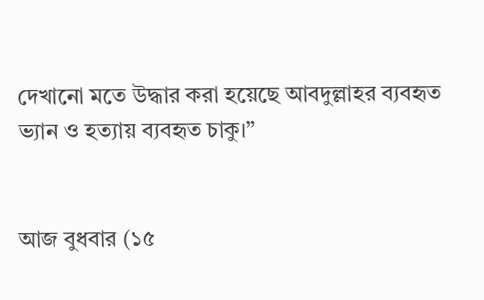দেখানো মতে উদ্ধার করা হয়েছে আবদুল্লাহর ব্যবহৃত ভ্যান ও হত্যায় ব্যবহৃত চাকু।”


আজ বুধবার (১৫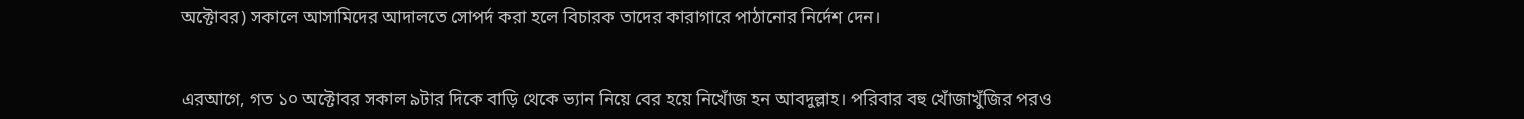অক্টোবর) সকালে আসামিদের আদালতে সোপর্দ করা হলে বিচারক তাদের কারাগারে পাঠানোর নির্দেশ দেন।


এরআগে, গত ১০ অক্টোবর সকাল ৯টার দিকে বাড়ি থেকে ভ্যান নিয়ে বের হয়ে নিখোঁজ হন আবদুল্লাহ। পরিবার বহু খোঁজাখুঁজির পরও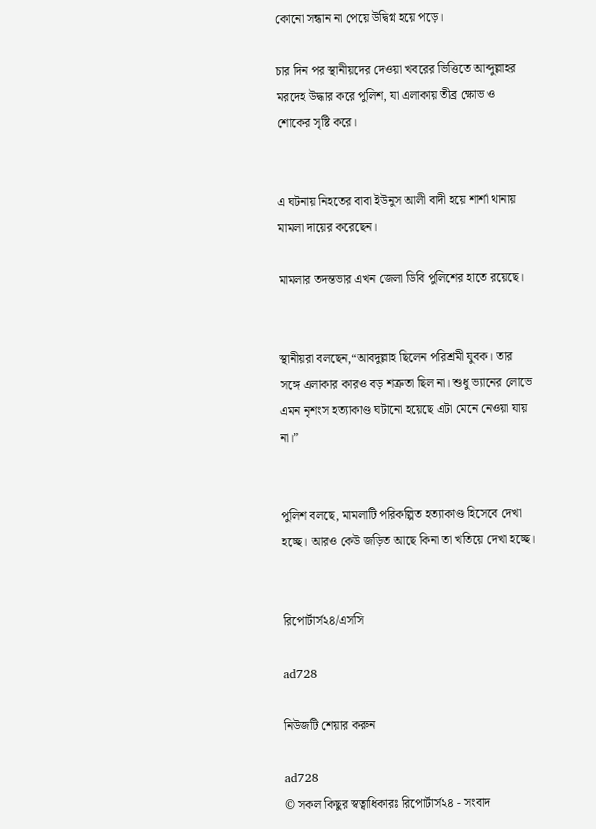কোনো সন্ধান না পেয়ে উদ্বিগ্ন হয়ে পড়ে।

চার দিন পর স্থানীয়দের দেওয়া খবরের ভিত্তিতে আব্দুল্লাহর মরদেহ উদ্ধার করে পুলিশ, যা এলাকায় তীব্র ক্ষোভ ও শোকের সৃষ্টি করে।


এ ঘটনায় নিহতের বাবা ইউনুস আলী বাদী হয়ে শার্শা থানায় মামলা দায়ের করেছেন।

মামলার তদন্তভার এখন জেলা ডিবি পুলিশের হাতে রয়েছে।


স্থানীয়রা বলছেন,“আবদুল্লাহ ছিলেন পরিশ্রমী যুবক। তার সঙ্গে এলাকার কারও বড় শত্রুতা ছিল না। শুধু ভ্যানের লোভে এমন নৃশংস হত্যাকাণ্ড ঘটানো হয়েছে এটা মেনে নেওয়া যায় না।”


পুলিশ বলছে, মামলাটি পরিকল্পিত হত্যাকাণ্ড হিসেবে দেখা হচ্ছে। আরও কেউ জড়িত আছে কিনা তা খতিয়ে দেখা হচ্ছে।


রিপোর্টার্স২৪/এসসি

ad728

নিউজটি শেয়ার করুন

ad728
© সকল কিছুর স্বত্বাধিকারঃ রিপোর্টার্স২৪ - সংবাদ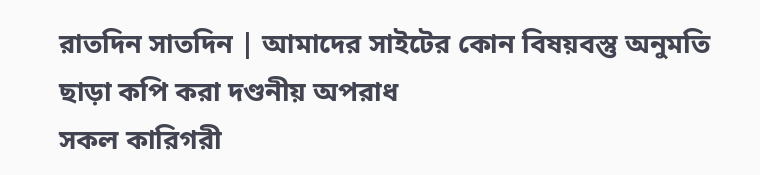রাতদিন সাতদিন | আমাদের সাইটের কোন বিষয়বস্তু অনুমতি ছাড়া কপি করা দণ্ডনীয় অপরাধ
সকল কারিগরী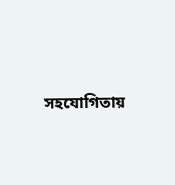সহযোগিতায়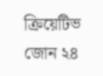ক্রিয়েটিভ জোন ২৪